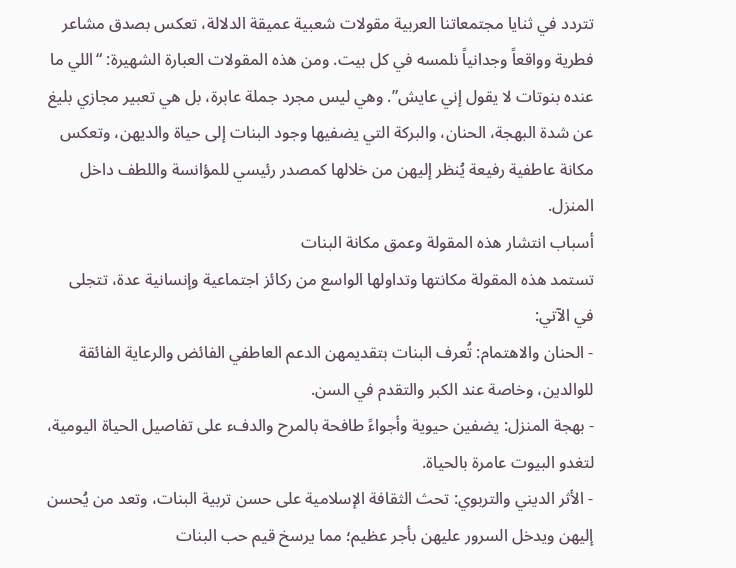تتردد في ثنايا مجتمعاتنا العربية مقولات شعبية عميقة الدلالة، تعكس بصدق مشاعر فطرية وواقعاً وجدانياً نلمسه في كل بيت. ومن هذه المقولات العبارة الشهيرة: “اللي ما عنده بنوتات لا يقول إني عايش”. وهي ليس مجرد جملة عابرة، بل هي تعبير مجازي بليغ عن شدة البهجة، الحنان، والبركة التي يضفيها وجود البنات إلى حياة والديهن، وتعكس مكانة عاطفية رفيعة يُنظر إليهن من خلالها كمصدر رئيسي للمؤانسة واللطف داخل المنزل.
أسباب انتشار هذه المقولة وعمق مكانة البنات
تستمد هذه المقولة مكانتها وتداولها الواسع من ركائز اجتماعية وإنسانية عدة، تتجلى في الآتي:
- الحنان والاهتمام: تُعرف البنات بتقديمهن الدعم العاطفي الفائض والرعاية الفائقة للوالدين، وخاصة عند الكبر والتقدم في السن.
- بهجة المنزل: يضفين حيوية وأجواءً طافحة بالمرح والدفء على تفاصيل الحياة اليومية، لتغدو البيوت عامرة بالحياة.
- الأثر الديني والتربوي: تحث الثقافة الإسلامية على حسن تربية البنات، وتعد من يُحسن إليهن ويدخل السرور عليهن بأجر عظيم؛ مما يرسخ قيم حب البنات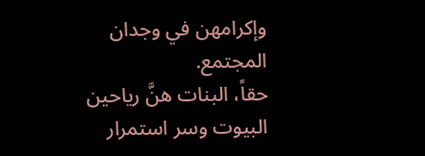وإكرامهن في وجدان المجتمع.
حقاً، البنات هنَّ رياحين البيوت وسر استمرار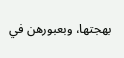بهجتها، وبعبورهن في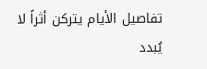تفاصيل الأيام يتركن أثراً لا يُبدد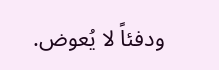ودفئاً لا يُعوض.